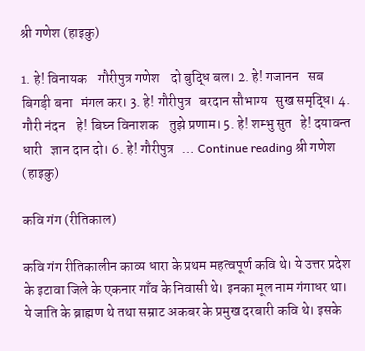श्री गणेश (हाइकु)

1. हे! विनायक    गौरीपुत्र गणेश    दो बुद्धि बल। 2. हे! गजानन   सब बिगड़ी बना   मंगल कर। 3. हे! गौरीपुत्र   बरदान सौभाग्य   सुख समृद्धि। 4. गौरी नंदन    हे! बिघ्न विनाशक    तुझे प्रणाम। 5. हे! शम्भु सुत   हे! दयावन्त धारी   ज्ञान दान दो। 6. हे! गौरीपुत्र   … Continue reading श्री गणेश (हाइकु)

कवि गंग (रीतिकाल)

कवि गंग रीतिकालीन काव्य धारा के प्रथम महत्वपूर्ण कवि थे। ये उत्तर प्रदेश के इटावा जिले के एकनार गाँव के निवासी थे। इनका मूल नाम गंगाधर था। ये जाति के ब्राह्मण थे तथा सम्राट अकबर के प्रमुख दरबारी कवि थे। इसके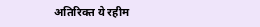अतिरिक्त ये रहीम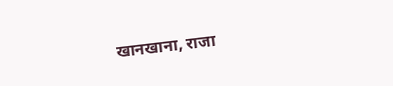खानखाना, राजा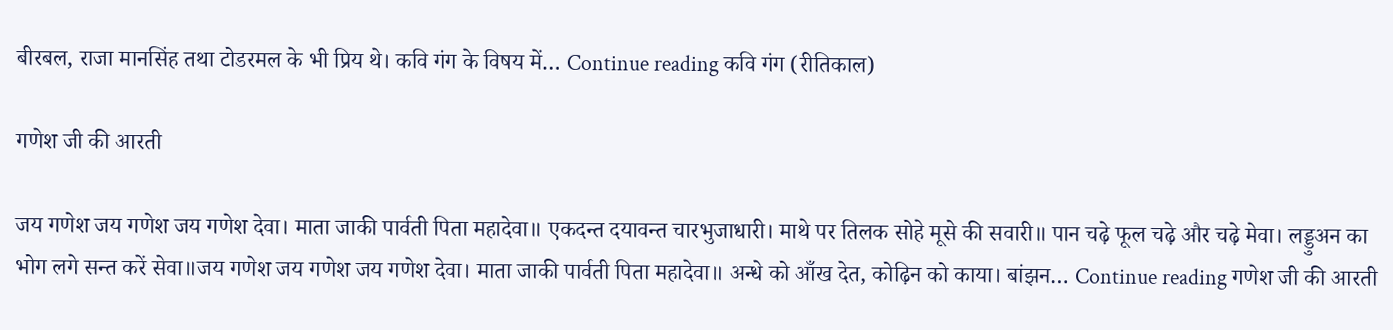बीरबल, राजा मानसिंह तथा टोडरमल के भी प्रिय थे। कवि गंग के विषय में… Continue reading कवि गंग (रीतिकाल)

गणेश जी की आरती

जय गणेश जय गणेश जय गणेश देवा। माता जाकी पार्वती पिता महादेवा॥ एकदन्त दयावन्त चारभुजाधारी। माथे पर तिलक सोहे मूसे की सवारी॥ पान चढ़े फूल चढ़े और चढ़े मेवा। लड्डुअन का भोग लगे सन्त करें सेवा॥जय गणेश जय गणेश जय गणेश देवा। माता जाकी पार्वती पिता महादेवा॥ अन्धे को आँख देत, कोढ़िन को काया। बांझन… Continue reading गणेश जी की आरती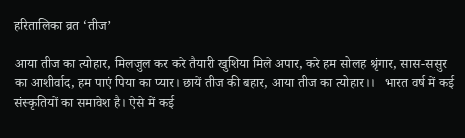हरितालिका व्रत ‘तीज’

आया तीज का त्योहार, मिलजुल कर करे तैयारी खुशिया मिले अपार, करे हम सोलह श्रृंगार, सास-ससुर का आशीर्वाद, हम पाएं पिया का प्यार। छायें तीज की बहार, आया तीज का त्योहार।।   भारत वर्ष में कई संस्कृतियों का समावेश है। ऐसे में कई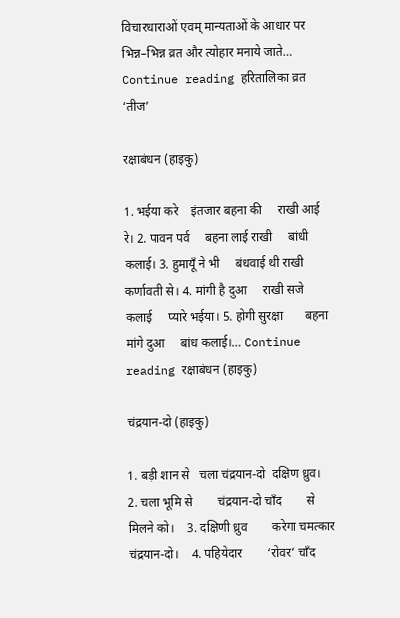विचारधाराओं एवम् मान्यताओं के आधार पर भिन्न–भिन्न व्रत और त्योहार मनाये जाते… Continue reading हरितालिका व्रत ‘तीज’

रक्षाबंधन (हाइकु)

1. भईया करे    इंतजार बहना की     राखी आई रे। 2. पावन पर्व     बहना लाई राखी     बांधी कलाई। 3. हुमायूँ ने भी     बंधवाई थी राखी       कर्णावती से। 4. मांगी है दुआ     राखी सजे कलाई     प्यारे भईया। 5. होगी सुरक्षा       बहना मांगे दुआ     बांध कलाई।… Continue reading रक्षाबंधन (हाइकु)

चंद्रयान-दो (हाइकु)

1. बड़ी शान से   चला चंद्रयान-दो  दक्षिण ध्रुव।    2. चला भूमि से        चंद्रयान-दो चाँद        से मिलने को।    3. दक्षिणी ध्रुव        करेगा चमत्कार        चंद्रयान-दो।    4. पहियेदार        ‘रोवर’ चाँद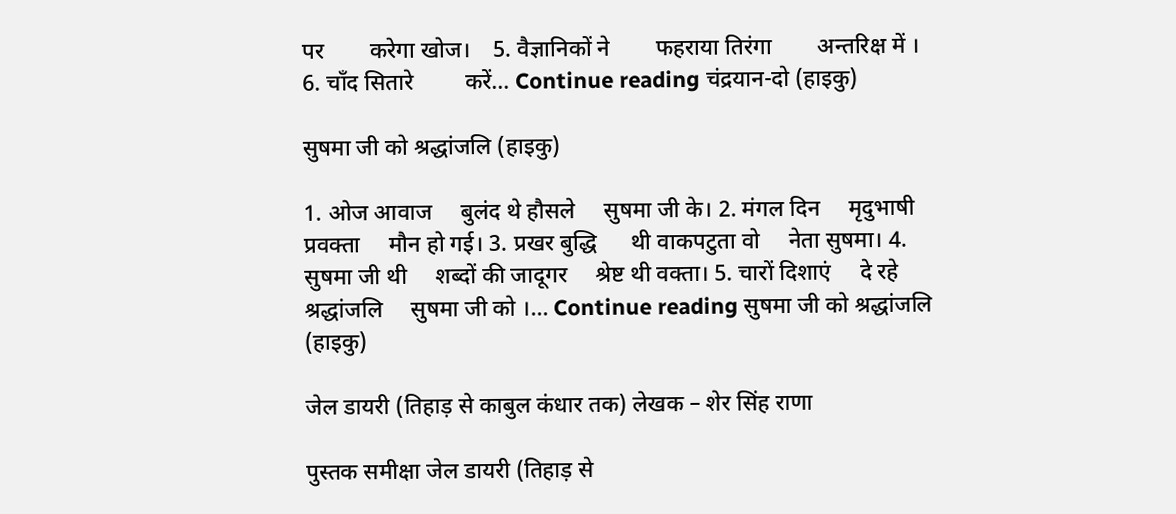पर        करेगा खोज।    5. वैज्ञानिकों ने        फहराया तिरंगा        अन्तरिक्ष में ।   6. चाँद सितारे         करें… Continue reading चंद्रयान-दो (हाइकु)

सुषमा जी को श्रद्धांजलि (हाइकु)

1. ओज आवाज     बुलंद थे हौसले     सुषमा जी के। 2. मंगल दिन     मृदुभाषी प्रवक्ता     मौन हो गई। 3. प्रखर बुद्धि      थी वाकपटुता वो     नेता सुषमा। 4. सुषमा जी थी     शब्दों की जादूगर     श्रेष्ट थी वक्ता। 5. चारों दिशाएं     दे रहे श्रद्धांजलि     सुषमा जी को ।… Continue reading सुषमा जी को श्रद्धांजलि (हाइकु)

जेल डायरी (तिहाड़ से काबुल कंधार तक) लेखक – शेर सिंह राणा

पुस्तक समीक्षा जेल डायरी (तिहाड़ से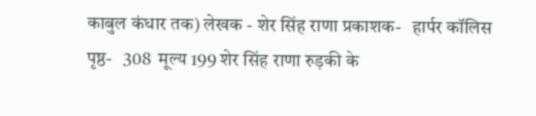काबुल कंधार तक) लेखक - शेर सिंह राणा प्रकाशक-   हार्पर कॉलिस पृष्ठ-   308  मूल्य 199 शेर सिंह राणा रुड़की के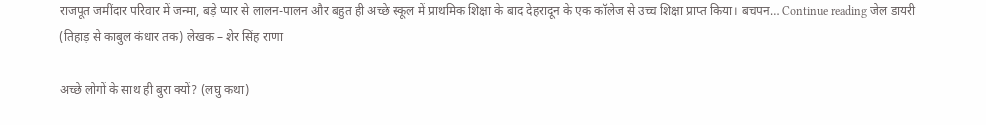राजपूत जमींदार परिवार में जन्मा, बड़े प्यार से लालन-पालन और बहुत ही अच्छे स्कूल में प्राथमिक शिक्षा के बाद देहरादून के एक कॉलेज से उच्च शिक्षा प्राप्त किया। बचपन… Continue reading जेल डायरी (तिहाड़ से काबुल कंधार तक) लेखक – शेर सिंह राणा

अच्छे लोगों के साथ ही बुरा क्यों? (लघु कथा)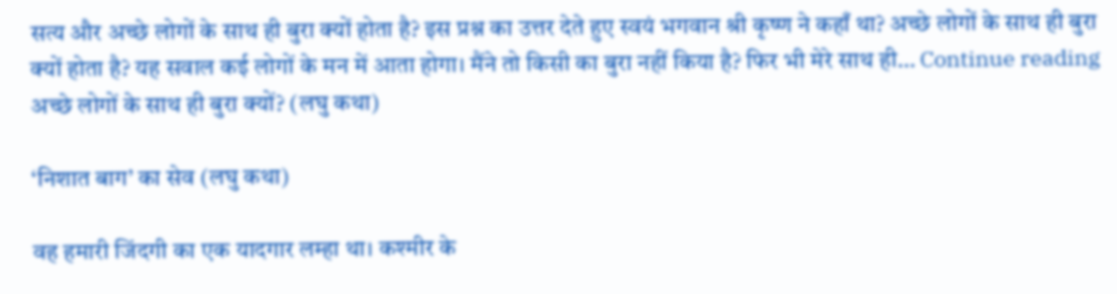सत्य और अच्छे लोगों के साथ ही बुरा क्यों होता है? इस प्रश्न का उत्तर देते हुए स्वयं भगवान श्री कृष्ण ने कहाँ था? अच्छे लोगों के साथ ही बुरा क्यों होता है? यह सवाल कई लोगों के मन में आता होगा। मैंने तो किसी का बुरा नहीं किया है? फिर भी मेरे साथ ही… Continue reading अच्छे लोगों के साथ ही बुरा क्यों? (लघु कथा)

‘निशात बाग’ का सेव (लघु कथा)

वह हमारी जिंदगी का एक यादगार लम्हा था। कश्मीर के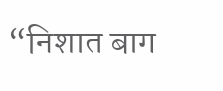“निशात बाग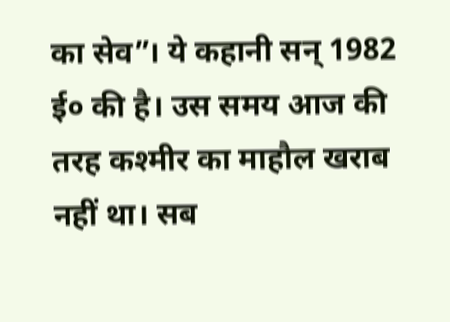का सेव”। ये कहानी सन् 1982 ई० की है। उस समय आज की तरह कश्मीर का माहौल खराब नहीं था। सब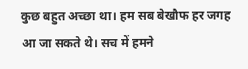कुछ बहुत अच्छा था। हम सब बेखौफ हर जगह आ जा सकते थे। सच में हमने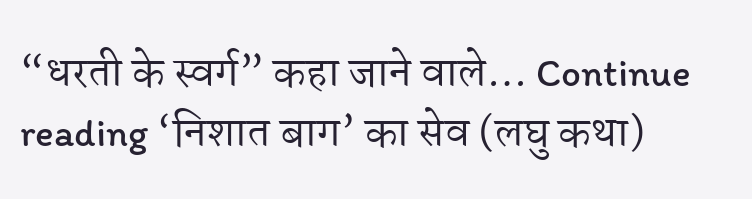“धरती के स्वर्ग” कहा जाने वाले… Continue reading ‘निशात बाग’ का सेव (लघु कथा)